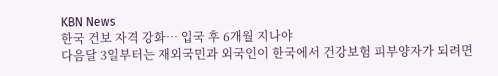KBN News
한국 건보 자격 강화… 입국 후 6개월 지나야
다음달 3일부터는 재외국민과 외국인이 한국에서 건강보험 피부양자가 되려면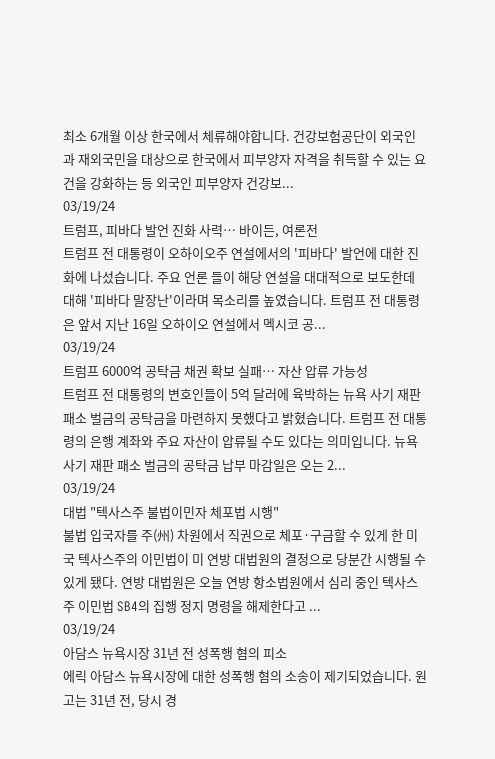최소 6개월 이상 한국에서 체류해야합니다. 건강보험공단이 외국인과 재외국민을 대상으로 한국에서 피부양자 자격을 취득할 수 있는 요건을 강화하는 등 외국인 피부양자 건강보...
03/19/24
트럼프, 피바다 발언 진화 사력… 바이든, 여론전
트럼프 전 대통령이 오하이오주 연설에서의 '피바다' 발언에 대한 진화에 나섰습니다. 주요 언론 들이 해당 연설을 대대적으로 보도한데 대해 '피바다 말장난'이라며 목소리를 높였습니다. 트럼프 전 대통령은 앞서 지난 16일 오하이오 연설에서 멕시코 공...
03/19/24
트럼프 6000억 공탁금 채권 확보 실패… 자산 압류 가능성
트럼프 전 대통령의 변호인들이 5억 달러에 육박하는 뉴욕 사기 재판 패소 벌금의 공탁금을 마련하지 못했다고 밝혔습니다. 트럼프 전 대통령의 은행 계좌와 주요 자산이 압류될 수도 있다는 의미입니다. 뉴욕 사기 재판 패소 벌금의 공탁금 납부 마감일은 오는 2...
03/19/24
대법 "텍사스주 불법이민자 체포법 시행"
불법 입국자를 주(州) 차원에서 직권으로 체포·구금할 수 있게 한 미국 텍사스주의 이민법이 미 연방 대법원의 결정으로 당분간 시행될 수 있게 됐다. 연방 대법원은 오늘 연방 항소법원에서 심리 중인 텍사스주 이민법 SB4의 집행 정지 명령을 해제한다고 ...
03/19/24
아담스 뉴욕시장 31년 전 성폭행 혐의 피소
에릭 아담스 뉴욕시장에 대한 성폭행 혐의 소송이 제기되었습니다. 원고는 31년 전, 당시 경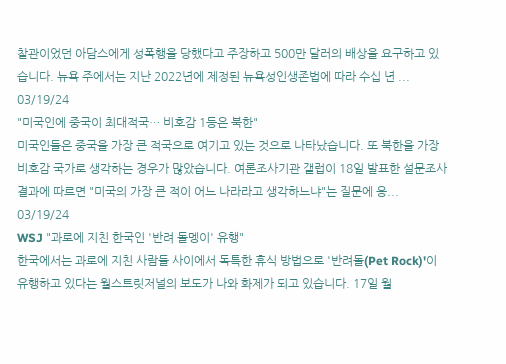찰관이었던 아담스에게 성폭행을 당했다고 주장하고 500만 달러의 배상을 요구하고 있습니다. 뉴욕 주에서는 지난 2022년에 제정된 뉴욕성인생존법에 따라 수십 년 ...
03/19/24
"미국인에 중국이 최대적국… 비호감 1등은 북한"
미국인들은 중국을 가장 큰 적국으로 여기고 있는 것으로 나타났습니다. 또 북한을 가장 비호감 국가로 생각하는 경우가 많았습니다. 여론조사기관 갤럽이 18일 발표한 설문조사 결과에 따르면 "미국의 가장 큰 적이 어느 나라라고 생각하느냐"는 질문에 응...
03/19/24
WSJ "과로에 지친 한국인 '반려 돌멩이' 유행"
한국에서는 과로에 지친 사람들 사이에서 독특한 휴식 방법으로 '반려돌(Pet Rock)'이 유행하고 있다는 월스트릿저널의 보도가 나와 화제가 되고 있습니다. 17일 월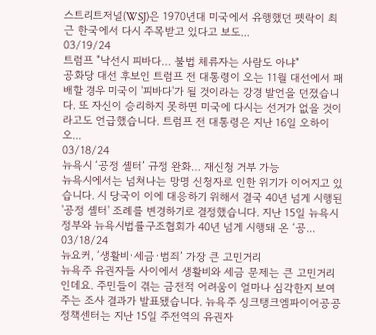스트리트저널(WSJ)은 1970년대 미국에서 유행했던 펫락이 최근 한국에서 다시 주목받고 있다고 보도...
03/19/24
트럼프 "낙선시 피바다… 불법 체류자는 사람도 아냐"
공화당 대선 후보인 트럼프 전 대통령이 오는 11월 대선에서 패배할 경우 미국이 '피바다'가 될 것이라는 강경 발언을 던졌습니다. 또 자신이 승리하지 못하면 미국에 다시는 선거가 없을 것이라고도 언급했습니다. 트럼프 전 대통령은 지난 16일 오하이오...
03/18/24
뉴욕시 ‘공정 셸터’ 규정 완화… 재신청 거부 가능
뉴욕시에서는 넘쳐나는 망명 신청자로 인한 위기가 이어지고 있습니다. 시 당국이 이에 대응하기 위해서 결국 40년 넘게 시행된 '공정 셸터' 조례를 변경하기로 결정했습니다. 지난 15일 뉴욕시정부와 뉴욕시법률구조협회가 40년 넘게 시행돼 온 ‘공...
03/18/24
뉴요커, ‘생활비·세금·범죄’ 가장 큰 고민거리
뉴욕주 유권자들 사이에서 생활비와 세금 문제는 큰 고민거리인데요. 주민들이 겪는 금전적 어려움이 얼마나 심각한지 보여주는 조사 결과가 발표됐습니다. 뉴욕주 싱크탱크엠파이어공공정책센터는 지난 15일 주전역의 유권자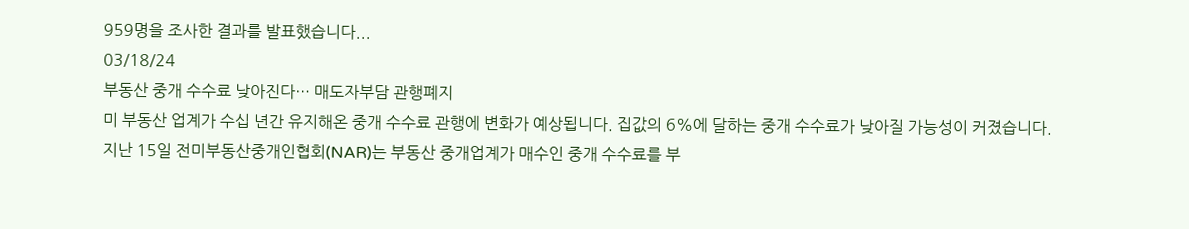959명을 조사한 결과를 발표했습니다...
03/18/24
부동산 중개 수수료 낮아진다… 매도자부담 관행폐지
미 부동산 업계가 수십 년간 유지해온 중개 수수료 관행에 변화가 예상됩니다. 집값의 6%에 달하는 중개 수수료가 낮아질 가능성이 커졌습니다. 지난 15일 전미부동산중개인협회(NAR)는 부동산 중개업계가 매수인 중개 수수료를 부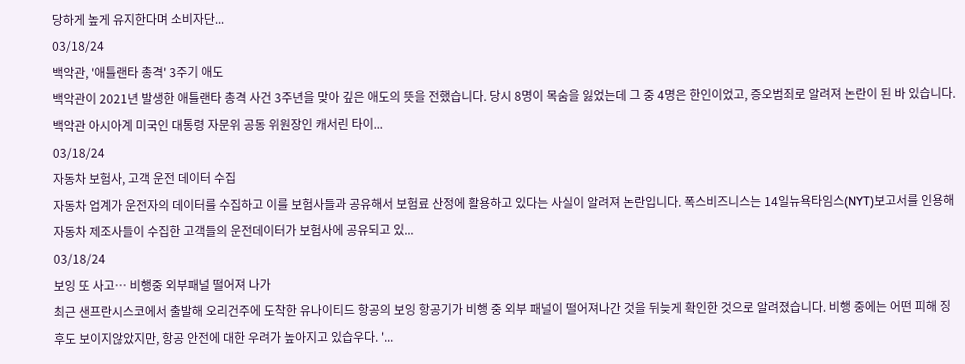당하게 높게 유지한다며 소비자단...
03/18/24
백악관, '애틀랜타 총격' 3주기 애도
백악관이 2021년 발생한 애틀랜타 총격 사건 3주년을 맞아 깊은 애도의 뜻을 전했습니다. 당시 8명이 목숨을 잃었는데 그 중 4명은 한인이었고, 증오범죄로 알려져 논란이 된 바 있습니다. 백악관 아시아계 미국인 대통령 자문위 공동 위원장인 캐서린 타이...
03/18/24
자동차 보험사, 고객 운전 데이터 수집
자동차 업계가 운전자의 데이터를 수집하고 이를 보험사들과 공유해서 보험료 산정에 활용하고 있다는 사실이 알려져 논란입니다. 폭스비즈니스는 14일뉴욕타임스(NYT)보고서를 인용해 자동차 제조사들이 수집한 고객들의 운전데이터가 보험사에 공유되고 있...
03/18/24
보잉 또 사고… 비행중 외부패널 떨어져 나가
최근 샌프란시스코에서 출발해 오리건주에 도착한 유나이티드 항공의 보잉 항공기가 비행 중 외부 패널이 떨어져나간 것을 뒤늦게 확인한 것으로 알려졌습니다. 비행 중에는 어떤 피해 징후도 보이지않았지만, 항공 안전에 대한 우려가 높아지고 있습우다. '...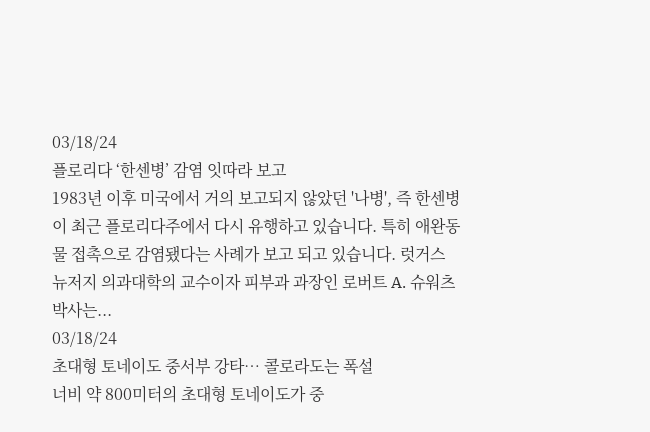03/18/24
플로리다 ‘한센병’ 감염 잇따라 보고
1983년 이후 미국에서 거의 보고되지 않았던 '나병', 즉 한센병이 최근 플로리다주에서 다시 유행하고 있습니다. 특히 애완동물 접촉으로 감염됐다는 사례가 보고 되고 있습니다. 럿거스 뉴저지 의과대학의 교수이자 피부과 과장인 로버트 A. 슈워츠 박사는...
03/18/24
초대형 토네이도 중서부 강타… 콜로라도는 폭설
너비 약 800미터의 초대형 토네이도가 중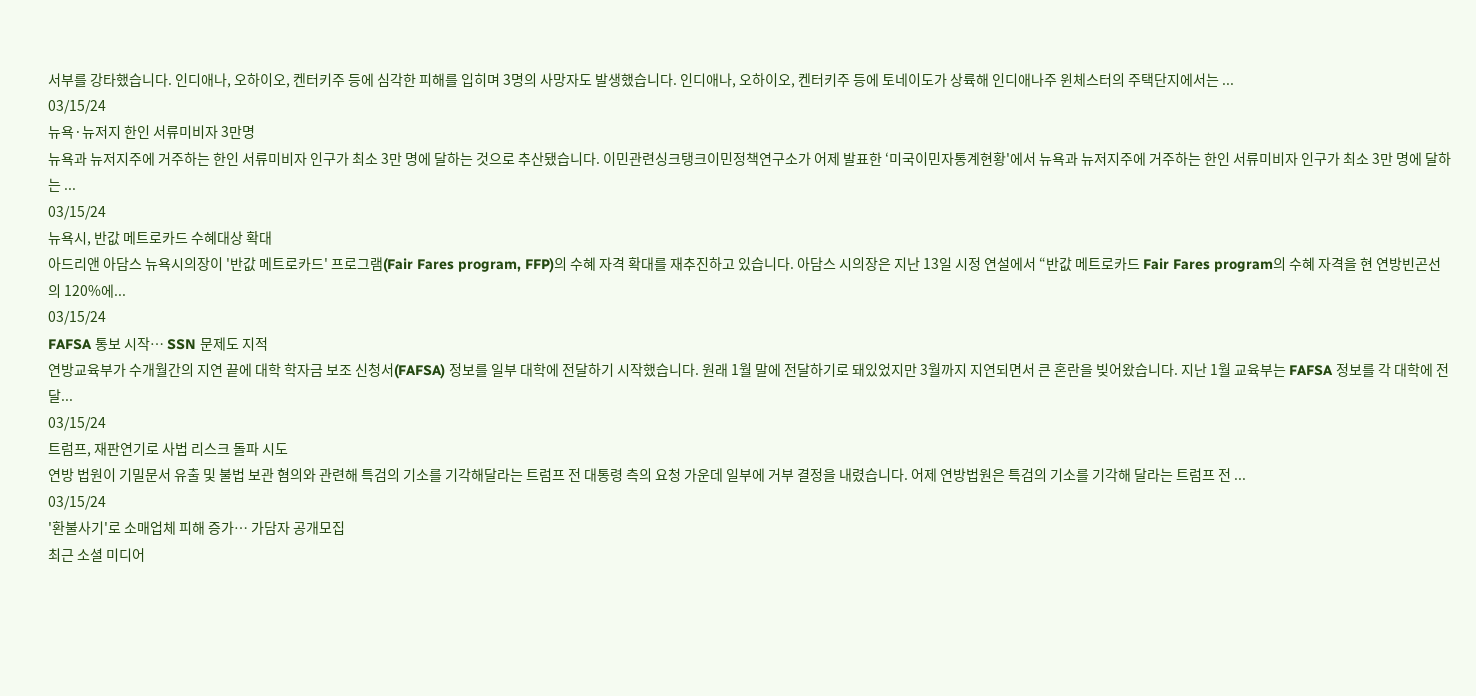서부를 강타했습니다. 인디애나, 오하이오, 켄터키주 등에 심각한 피해를 입히며 3명의 사망자도 발생했습니다. 인디애나, 오하이오, 켄터키주 등에 토네이도가 상륙해 인디애나주 윈체스터의 주택단지에서는 ...
03/15/24
뉴욕·뉴저지 한인 서류미비자 3만명
뉴욕과 뉴저지주에 거주하는 한인 서류미비자 인구가 최소 3만 명에 달하는 것으로 추산됐습니다. 이민관련싱크탱크이민정책연구소가 어제 발표한 ‘미국이민자통계현황'에서 뉴욕과 뉴저지주에 거주하는 한인 서류미비자 인구가 최소 3만 명에 달하는 ...
03/15/24
뉴욕시, 반값 메트로카드 수혜대상 확대
아드리앤 아담스 뉴욕시의장이 '반값 메트로카드' 프로그램(Fair Fares program, FFP)의 수혜 자격 확대를 재추진하고 있습니다. 아담스 시의장은 지난 13일 시정 연설에서 “반값 메트로카드 Fair Fares program의 수혜 자격을 현 연방빈곤선의 120%에...
03/15/24
FAFSA 통보 시작… SSN 문제도 지적
연방교육부가 수개월간의 지연 끝에 대학 학자금 보조 신청서(FAFSA) 정보를 일부 대학에 전달하기 시작했습니다. 원래 1월 말에 전달하기로 돼있었지만 3월까지 지연되면서 큰 혼란을 빚어왔습니다. 지난 1월 교육부는 FAFSA 정보를 각 대학에 전달...
03/15/24
트럼프, 재판연기로 사법 리스크 돌파 시도
연방 법원이 기밀문서 유출 및 불법 보관 혐의와 관련해 특검의 기소를 기각해달라는 트럼프 전 대통령 측의 요청 가운데 일부에 거부 결정을 내렸습니다. 어제 연방법원은 특검의 기소를 기각해 달라는 트럼프 전 ...
03/15/24
'환불사기'로 소매업체 피해 증가… 가담자 공개모집
최근 소셜 미디어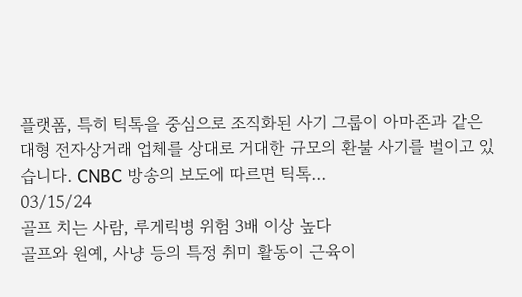플랫폼, 특히 틱톡을 중심으로 조직화된 사기 그룹이 아마존과 같은 대형 전자상거래 업체를 상대로 거대한 규모의 환불 사기를 벌이고 있습니다. CNBC 방송의 보도에 따르면 틱톡...
03/15/24
골프 치는 사람, 루게릭병 위험 3배 이상 높다
골프와 원예, 사냥 등의 특정 취미 활동이 근육이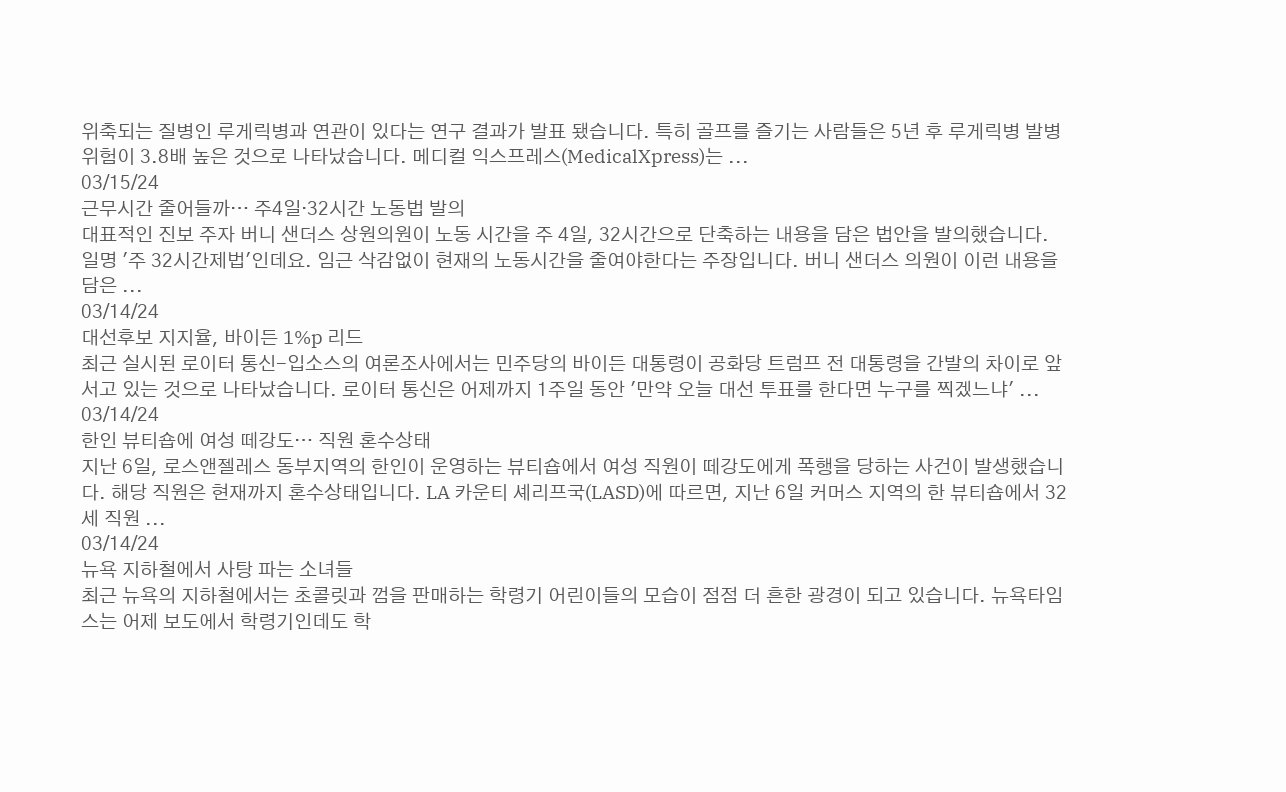위축되는 질병인 루게릭병과 연관이 있다는 연구 결과가 발표 됐습니다. 특히 골프를 즐기는 사람들은 5년 후 루게릭병 발병 위험이 3.8배 높은 것으로 나타났습니다. 메디컬 익스프레스(MedicalXpress)는 ...
03/15/24
근무시간 줄어들까… 주4일·32시간 노동법 발의
대표적인 진보 주자 버니 샌더스 상원의원이 노동 시간을 주 4일, 32시간으로 단축하는 내용을 담은 법안을 발의했습니다. 일명 '주 32시간제법'인데요. 임근 삭감없이 현재의 노동시간을 줄여야한다는 주장입니다. 버니 샌더스 의원이 이런 내용을 담은 ...
03/14/24
대선후보 지지율, 바이든 1%p 리드
최근 실시된 로이터 통신-입소스의 여론조사에서는 민주당의 바이든 대통령이 공화당 트럼프 전 대통령을 간발의 차이로 앞서고 있는 것으로 나타났습니다. 로이터 통신은 어제까지 1주일 동안 '만약 오늘 대선 투표를 한다면 누구를 찍겠느냐' ...
03/14/24
한인 뷰티숍에 여성 떼강도… 직원 혼수상태
지난 6일, 로스앤젤레스 동부지역의 한인이 운영하는 뷰티숍에서 여성 직원이 떼강도에게 폭행을 당하는 사건이 발생했습니다. 해당 직원은 현재까지 혼수상태입니다. LA 카운티 셰리프국(LASD)에 따르면, 지난 6일 커머스 지역의 한 뷰티숍에서 32세 직원 ...
03/14/24
뉴욕 지하철에서 사탕 파는 소녀들
최근 뉴욕의 지하철에서는 초콜릿과 껌을 판매하는 학령기 어린이들의 모습이 점점 더 흔한 광경이 되고 있습니다. 뉴욕타임스는 어제 보도에서 학령기인데도 학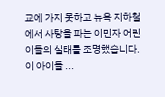교에 가지 못하고 뉴욕 지하철에서 사탕을 파는 이민자 어린이들의 실태를 조명했습니다. 이 아이들 ...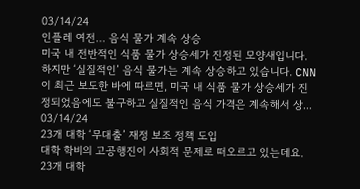03/14/24
인플레 여전… 음식 물가 계속 상승
미국 내 전반적인 식품 물가 상승세가 진정된 모양새입니다. 하지만 ‘실질적인’ 음식 물가는 계속 상승하고 있습니다. CNN이 최근 보도한 바에 따르면, 미국 내 식품 물가 상승세가 진정되었음에도 불구하고 실질적인 음식 가격은 계속해서 상...
03/14/24
23개 대학 ‘무대출’ 재정 보조 정책 도입
대학 학비의 고공행진이 사회적 문제로 떠오르고 있는데요. 23개 대학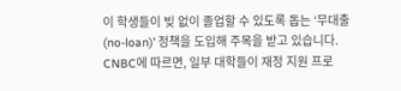이 학생들이 빚 없이 졸업할 수 있도록 돕는 ‘무대출(no-loan)’ 정책을 도입해 주목을 받고 있습니다. CNBC에 따르면, 일부 대학들이 재정 지원 프로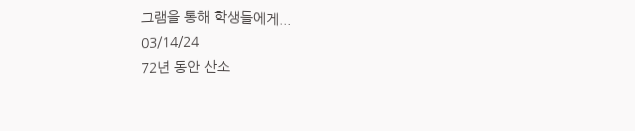그램을 통해 학생들에게...
03/14/24
72년 동안 산소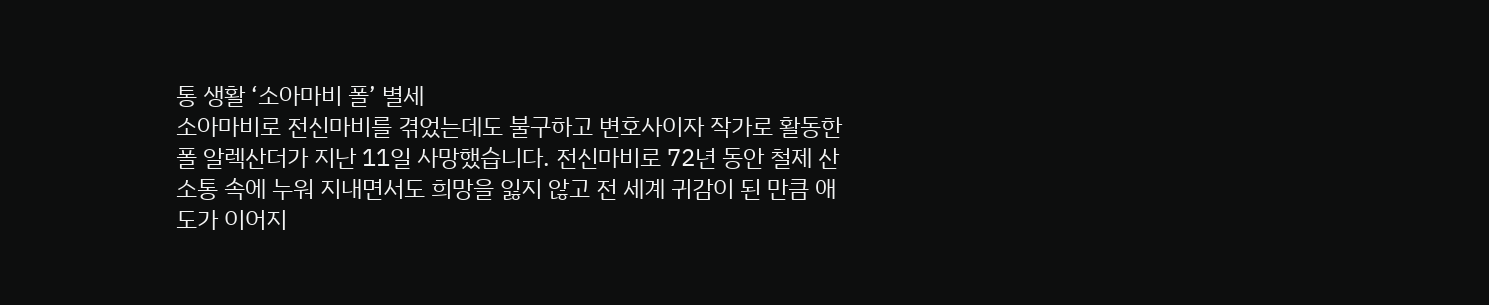통 생활 ‘소아마비 폴’ 별세
소아마비로 전신마비를 겪었는데도 불구하고 변호사이자 작가로 활동한 폴 알렉산더가 지난 11일 사망했습니다. 전신마비로 72년 동안 철제 산소통 속에 누워 지내면서도 희망을 잃지 않고 전 세계 귀감이 된 만큼 애도가 이어지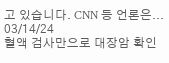고 있습니다. CNN 등 언론은...
03/14/24
혈액 검사만으로 대장암 확인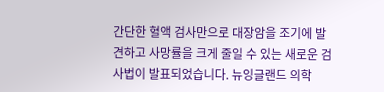간단한 혈액 검사만으로 대장암을 조기에 발견하고 사망률을 크게 줄일 수 있는 새로운 검사법이 발표되었습니다. 뉴잉글랜드 의학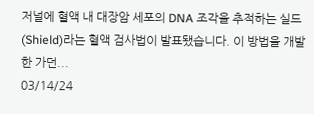저널에 혈액 내 대장암 세포의 DNA 조각을 추적하는 실드(Shield)라는 혈액 검사법이 발표됐습니다. 이 방법을 개발한 가던...
03/14/24